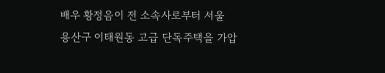배우 황정음이 전 소속사로부터 서울 용산구 이태원동 고급 단독주택을 가압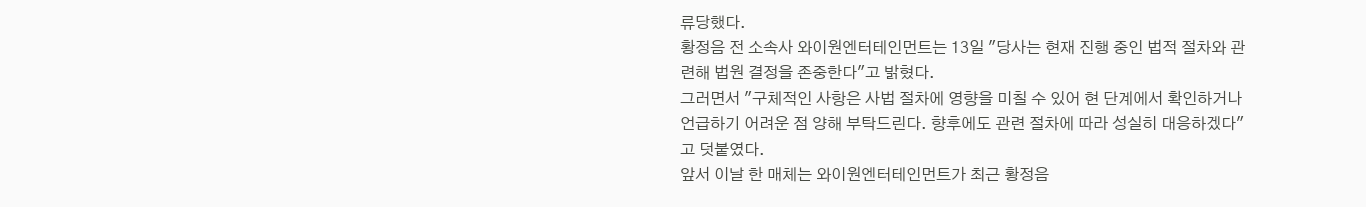류당했다.
황정음 전 소속사 와이원엔터테인먼트는 13일 "당사는 현재 진행 중인 법적 절차와 관련해 법원 결정을 존중한다"고 밝혔다.
그러면서 "구체적인 사항은 사법 절차에 영향을 미칠 수 있어 현 단계에서 확인하거나 언급하기 어려운 점 양해 부탁드린다. 향후에도 관련 절차에 따라 성실히 대응하겠다"고 덧붙였다.
앞서 이날 한 매체는 와이원엔터테인먼트가 최근 황정음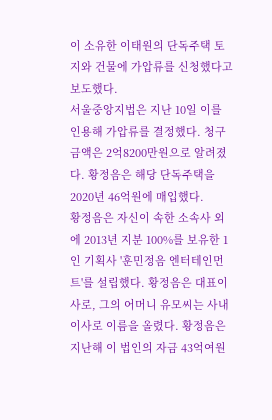이 소유한 이태원의 단독주택 토지와 건물에 가압류를 신청했다고 보도했다.
서울중앙지법은 지난 10일 이를 인용해 가압류를 결정했다. 청구 금액은 2억8200만원으로 알려졌다. 황정음은 해당 단독주택을 2020년 46억원에 매입했다.
황정음은 자신이 속한 소속사 외에 2013년 지분 100%를 보유한 1인 기획사 '훈민정음 엔터테인먼트'를 설립했다. 황정음은 대표이사로, 그의 어머니 유모씨는 사내이사로 이름을 올렸다. 황정음은 지난해 이 법인의 자금 43억여원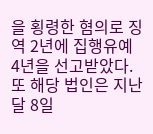을 횡령한 혐의로 징역 2년에 집행유예 4년을 선고받았다.
또 해당 법인은 지난달 8일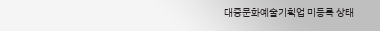대중문화예술기획업 미등록 상태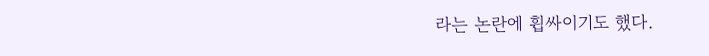라는 논란에 휩싸이기도 했다.